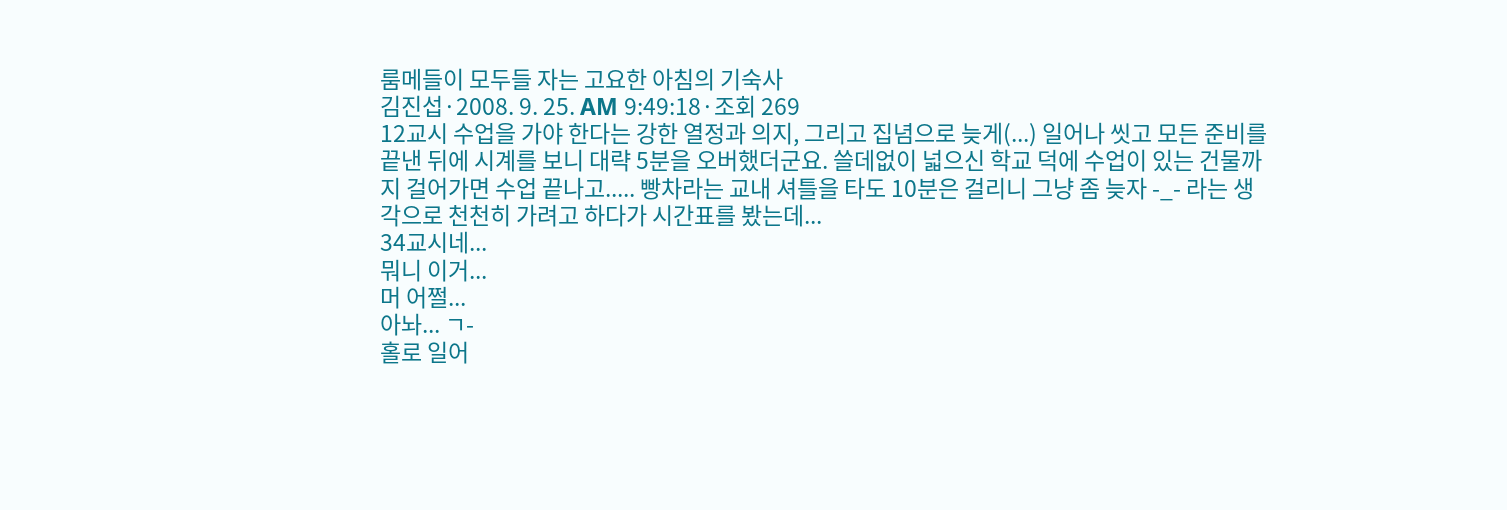룸메들이 모두들 자는 고요한 아침의 기숙사
김진섭·2008. 9. 25. AM 9:49:18·조회 269
12교시 수업을 가야 한다는 강한 열정과 의지, 그리고 집념으로 늦게(...) 일어나 씻고 모든 준비를 끝낸 뒤에 시계를 보니 대략 5분을 오버했더군요. 쓸데없이 넓으신 학교 덕에 수업이 있는 건물까지 걸어가면 수업 끝나고..... 빵차라는 교내 셔틀을 타도 10분은 걸리니 그냥 좀 늦자 -_- 라는 생각으로 천천히 가려고 하다가 시간표를 봤는데...
34교시네...
뭐니 이거...
머 어쩔...
아놔... ㄱ-
홀로 일어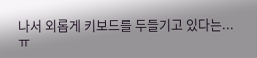나서 외롭게 키보드를 두들기고 있다는... ㅠ